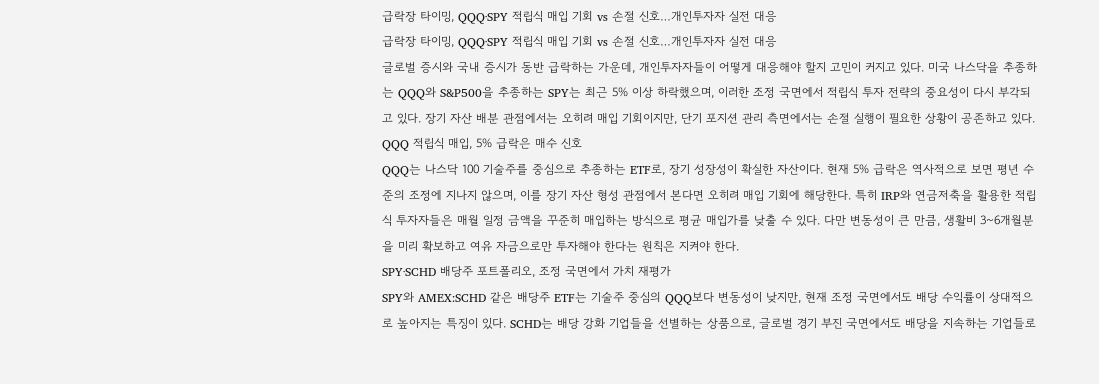급락장 타이밍, QQQ·SPY 적립식 매입 기회 vs 손절 신호…개인투자자 실전 대응
급락장 타이밍, QQQ·SPY 적립식 매입 기회 vs 손절 신호…개인투자자 실전 대응
글로벌 증시와 국내 증시가 동반 급락하는 가운데, 개인투자자들이 어떻게 대응해야 할지 고민이 커지고 있다. 미국 나스닥을 추종하는 QQQ와 S&P500을 추종하는 SPY는 최근 5% 이상 하락했으며, 이러한 조정 국면에서 적립식 투자 전략의 중요성이 다시 부각되고 있다. 장기 자산 배분 관점에서는 오히려 매입 기회이지만, 단기 포지션 관리 측면에서는 손절 실행이 필요한 상황이 공존하고 있다.
QQQ 적립식 매입, 5% 급락은 매수 신호
QQQ는 나스닥 100 기술주를 중심으로 추종하는 ETF로, 장기 성장성이 확실한 자산이다. 현재 5% 급락은 역사적으로 보면 평년 수준의 조정에 지나지 않으며, 이를 장기 자산 형성 관점에서 본다면 오히려 매입 기회에 해당한다. 특히 IRP와 연금저축을 활용한 적립식 투자자들은 매월 일정 금액을 꾸준히 매입하는 방식으로 평균 매입가를 낮출 수 있다. 다만 변동성이 큰 만큼, 생활비 3~6개월분을 미리 확보하고 여유 자금으로만 투자해야 한다는 원칙은 지켜야 한다.
SPY·SCHD 배당주 포트폴리오, 조정 국면에서 가치 재평가
SPY와 AMEX:SCHD 같은 배당주 ETF는 기술주 중심의 QQQ보다 변동성이 낮지만, 현재 조정 국면에서도 배당 수익률이 상대적으로 높아지는 특징이 있다. SCHD는 배당 강화 기업들을 선별하는 상품으로, 글로벌 경기 부진 국면에서도 배당을 지속하는 기업들로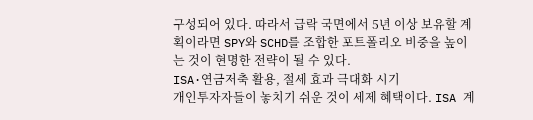구성되어 있다. 따라서 급락 국면에서 5년 이상 보유할 계획이라면 SPY와 SCHD를 조합한 포트폴리오 비중을 높이는 것이 현명한 전략이 될 수 있다.
ISA·연금저축 활용, 절세 효과 극대화 시기
개인투자자들이 놓치기 쉬운 것이 세제 혜택이다. ISA 계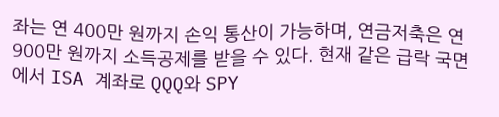좌는 연 400만 원까지 손익 통산이 가능하며, 연금저축은 연 900만 원까지 소득공제를 받을 수 있다. 현재 같은 급락 국면에서 ISA 계좌로 QQQ와 SPY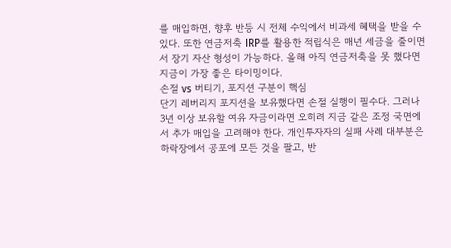를 매입하면, 향후 반등 시 전체 수익에서 비과세 혜택을 받을 수 있다. 또한 연금저축 IRP를 활용한 적립식은 매년 세금을 줄이면서 장기 자산 형성이 가능하다. 올해 아직 연금저축을 못 했다면 지금이 가장 좋은 타이밍이다.
손절 vs 버티기, 포지션 구분이 핵심
단기 레버리지 포지션을 보유했다면 손절 실행이 필수다. 그러나 3년 이상 보유할 여유 자금이라면 오히려 지금 같은 조정 국면에서 추가 매입을 고려해야 한다. 개인투자자의 실패 사례 대부분은 하락장에서 공포에 모든 것을 팔고, 반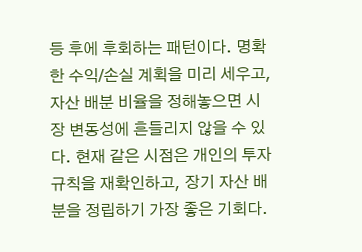등 후에 후회하는 패턴이다. 명확한 수익/손실 계획을 미리 세우고, 자산 배분 비율을 정해놓으면 시장 변동성에 흔들리지 않을 수 있다. 현재 같은 시점은 개인의 투자 규칙을 재확인하고, 장기 자산 배분을 정립하기 가장 좋은 기회다.